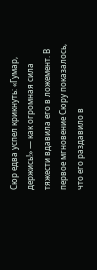Сюр едва успел крикнуть: «Гумар, держись!» — как огромная сила тяжести вдавила его в ложемент. В первое мгновение Сюру показалось, что его раздавило в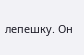лепешку. Он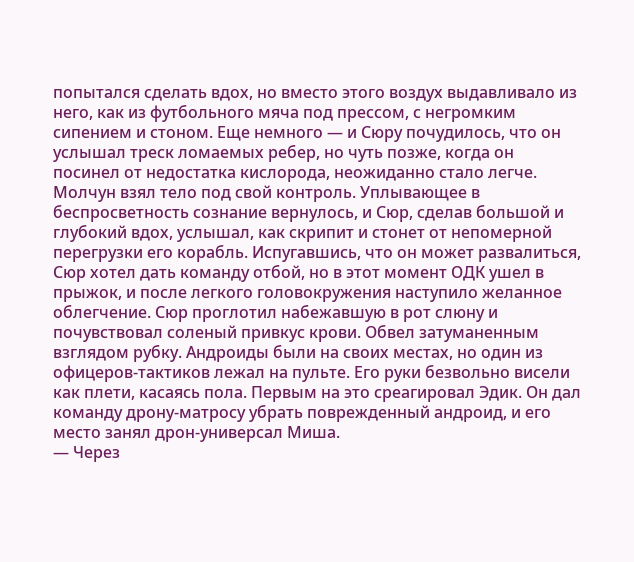попытался сделать вдох, но вместо этого воздух выдавливало из него, как из футбольного мяча под прессом, с негромким сипением и стоном. Еще немного — и Сюру почудилось, что он услышал треск ломаемых ребер, но чуть позже, когда он посинел от недостатка кислорода, неожиданно стало легче. Молчун взял тело под свой контроль. Уплывающее в беспросветность сознание вернулось, и Сюр, сделав большой и глубокий вдох, услышал, как скрипит и стонет от непомерной перегрузки его корабль. Испугавшись, что он может развалиться, Сюр хотел дать команду отбой, но в этот момент ОДК ушел в прыжок, и после легкого головокружения наступило желанное облегчение. Сюр проглотил набежавшую в рот слюну и почувствовал соленый привкус крови. Обвел затуманенным взглядом рубку. Андроиды были на своих местах, но один из офицеров-тактиков лежал на пульте. Его руки безвольно висели как плети, касаясь пола. Первым на это среагировал Эдик. Он дал команду дрону-матросу убрать поврежденный андроид, и его место занял дрон-универсал Миша.
— Через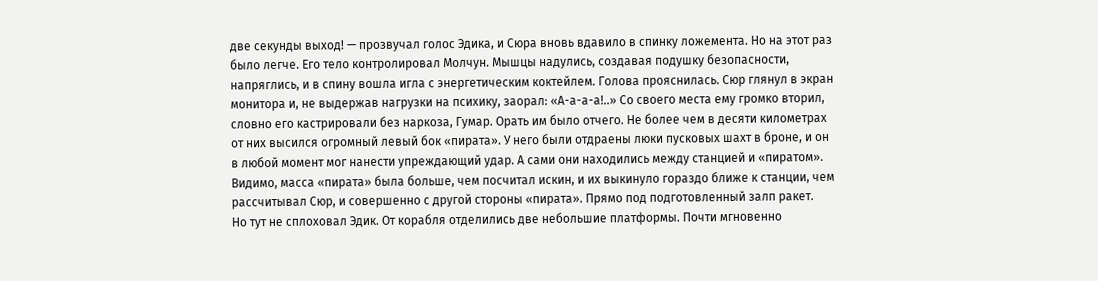две секунды выход! — прозвучал голос Эдика, и Сюра вновь вдавило в спинку ложемента. Но на этот раз было легче. Его тело контролировал Молчун. Мышцы надулись, создавая подушку безопасности, напряглись, и в спину вошла игла с энергетическим коктейлем. Голова прояснилась. Сюр глянул в экран монитора и, не выдержав нагрузки на психику, заорал: «А-а-а-а!..» Со своего места ему громко вторил, словно его кастрировали без наркоза, Гумар. Орать им было отчего. Не более чем в десяти километрах от них высился огромный левый бок «пирата». У него были отдраены люки пусковых шахт в броне, и он в любой момент мог нанести упреждающий удар. А сами они находились между станцией и «пиратом». Видимо, масса «пирата» была больше, чем посчитал искин, и их выкинуло гораздо ближе к станции, чем рассчитывал Сюр, и совершенно с другой стороны «пирата». Прямо под подготовленный залп ракет.
Но тут не сплоховал Эдик. От корабля отделились две небольшие платформы. Почти мгновенно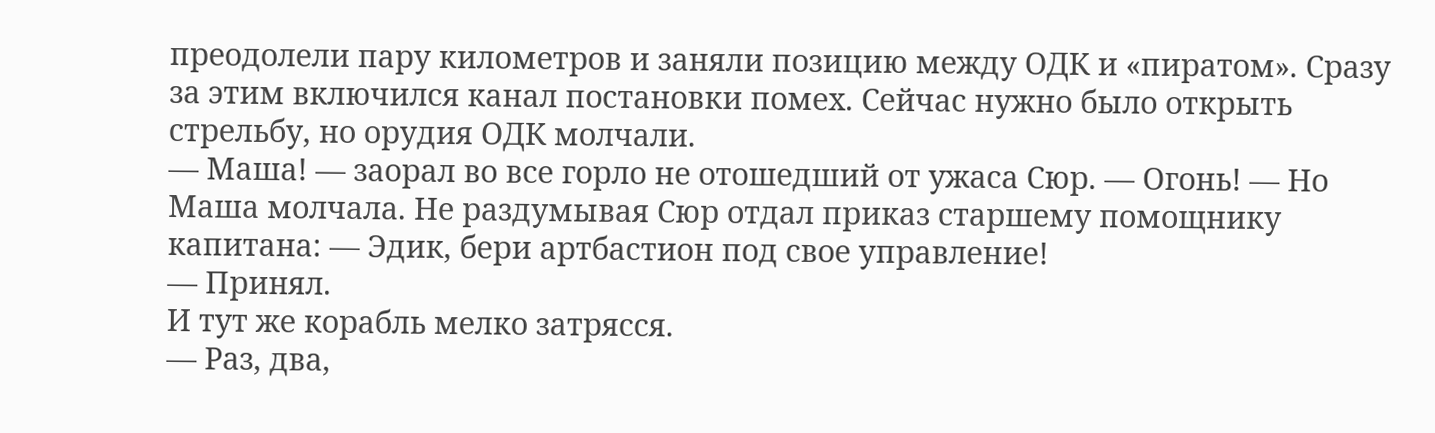преодолели пару километров и заняли позицию между ОДК и «пиратом». Сразу за этим включился канал постановки помех. Сейчас нужно было открыть стрельбу, но орудия ОДК молчали.
— Маша! — заорал во все горло не отошедший от ужаса Сюр. — Огонь! — Но Маша молчала. Не раздумывая Сюр отдал приказ старшему помощнику капитана: — Эдик, бери артбастион под свое управление!
— Принял.
И тут же корабль мелко затрясся.
— Раз, два,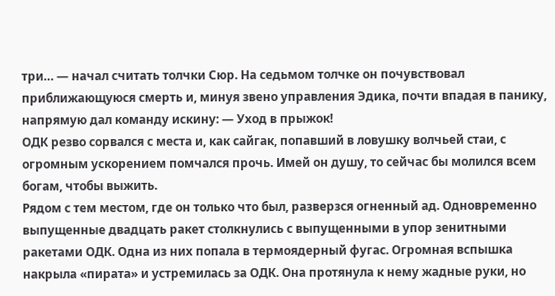три… — начал считать толчки Сюр. На седьмом толчке он почувствовал приближающуюся смерть и, минуя звено управления Эдика, почти впадая в панику, напрямую дал команду искину: — Уход в прыжок!
ОДК резво сорвался с места и, как сайгак, попавший в ловушку волчьей стаи, с огромным ускорением помчался прочь. Имей он душу, то сейчас бы молился всем богам, чтобы выжить.
Рядом с тем местом, где он только что был, разверзся огненный ад. Одновременно выпущенные двадцать ракет столкнулись с выпущенными в упор зенитными ракетами ОДК. Одна из них попала в термоядерный фугас. Огромная вспышка накрыла «пирата» и устремилась за ОДК. Она протянула к нему жадные руки, но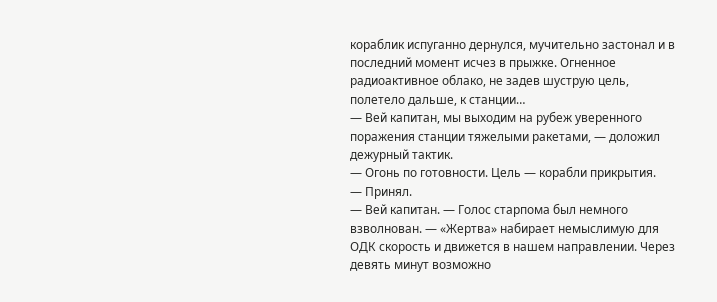кораблик испуганно дернулся, мучительно застонал и в последний момент исчез в прыжке. Огненное радиоактивное облако, не задев шуструю цель, полетело дальше, к станции…
— Вей капитан, мы выходим на рубеж уверенного поражения станции тяжелыми ракетами, — доложил дежурный тактик.
— Огонь по готовности. Цель — корабли прикрытия.
— Принял.
— Вей капитан. — Голос старпома был немного взволнован. — «Жертва» набирает немыслимую для ОДК скорость и движется в нашем направлении. Через девять минут возможно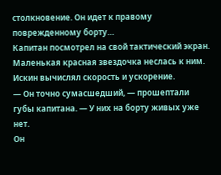столкновение. Он идет к правому поврежденному борту…
Капитан посмотрел на свой тактический экран. Маленькая красная звездочка неслась к ним. Искин вычислял скорость и ускорение.
— Он точно сумасшедший, — прошептали губы капитана. — У них на борту живых уже нет.
Он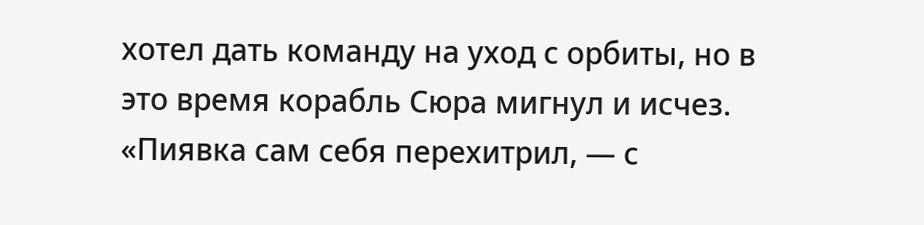хотел дать команду на уход с орбиты, но в это время корабль Сюра мигнул и исчез.
«Пиявка сам себя перехитрил, — с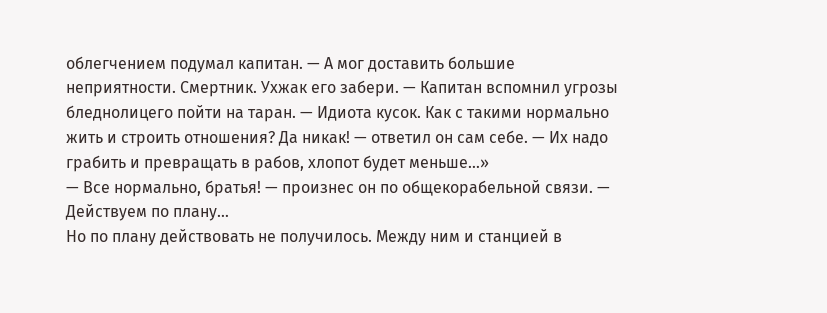облегчением подумал капитан. — А мог доставить большие неприятности. Смертник. Ухжак его забери. — Капитан вспомнил угрозы бледнолицего пойти на таран. — Идиота кусок. Как с такими нормально жить и строить отношения? Да никак! — ответил он сам себе. — Их надо грабить и превращать в рабов, хлопот будет меньше…»
— Все нормально, братья! — произнес он по общекорабельной связи. — Действуем по плану…
Но по плану действовать не получилось. Между ним и станцией в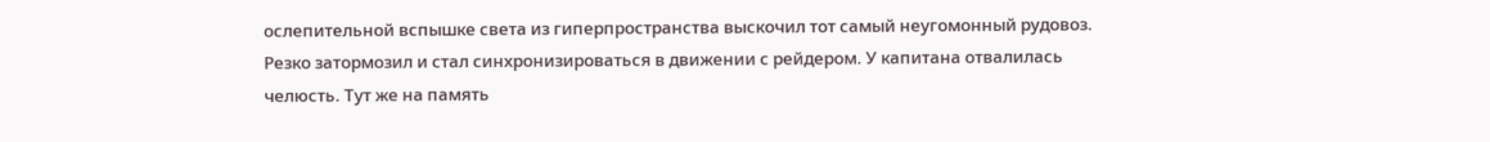ослепительной вспышке света из гиперпространства выскочил тот самый неугомонный рудовоз. Резко затормозил и стал синхронизироваться в движении с рейдером. У капитана отвалилась челюсть. Тут же на память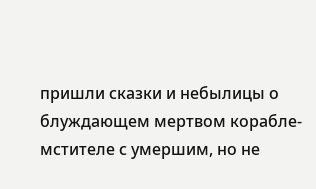пришли сказки и небылицы о блуждающем мертвом корабле-мстителе с умершим, но не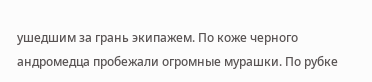ушедшим за грань экипажем. По коже черного андромедца пробежали огромные мурашки. По рубке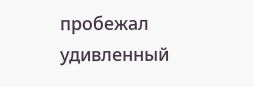пробежал удивленный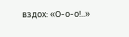вздох: «О-о-о!..»